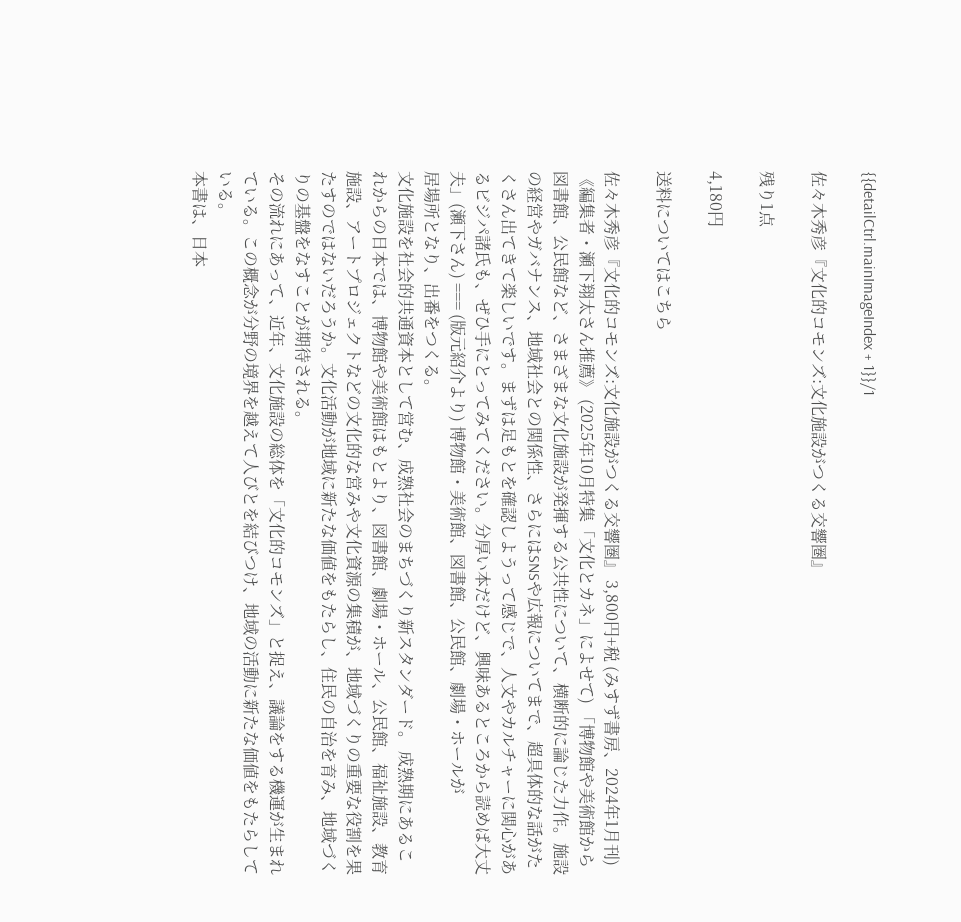{{detailCtrl.mainImageIndex + 1}}/1

佐々木秀彦『文化的コモンズ:文化施設がつくる交響圏』

残り1点

4,180円

送料についてはこちら

佐々木秀彦『文化的コモンズ:文化施設がつくる交響圏』 3,800円+税 (みすず書房、2024年1月刊) 《編集者・瀬下翔太さん推薦》 (2025年10月特集「文化とカネ」によせて) 「博物館や美術館から図書館、公民館など、さまざまな文化施設が発揮する公共性について、横断的に論じた力作。施設の経営やガバナンス、地域社会との関係性、さらにはSNSや広報についてまで、超具体的な話がたくさん出てきて楽しいです。まずは足もとを確認しようって感じで、人文やカルチャーに関心があるビジパ諸氏も、ぜひ手にとってみてください。分厚い本だけど、興味あるところから読めば大丈夫」(瀬下さん) === (版元紹介より) 博物館・美術館、図書館、公民館、劇場・ホールが
居場所となり、出番をつくる。
文化施設を社会的共通資本として営む、成熟社会のまちづくり新スタンダード。 成熟期にあるこれからの日本では、博物館や美術館はもとより、図書館、劇場・ホール、公民館、福祉施設、教育施設、アートプロジェクトなどの文化的な営みや文化資源の集積が、地域づくりの重要な役割を果たすのではないだろうか。文化活動が地域に新たな価値をもたらし、住民の自治を育み、地域づくりの基盤をなすことが期待される。
その流れにあって、近年、文化施設の総体を「文化的コモンズ」と捉え、議論をする機運が生まれている。この概念が分野の境界を越えて人びとを結びつけ、地域の活動に新たな価値をもたらしている。
本書は、日本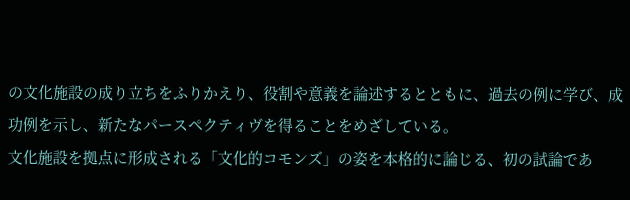の文化施設の成り立ちをふりかえり、役割や意義を論述するとともに、過去の例に学び、成功例を示し、新たなパースペクティヴを得ることをめざしている。
文化施設を拠点に形成される「文化的コモンズ」の姿を本格的に論じる、初の試論であ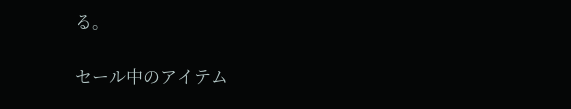る。

セール中のアイテム